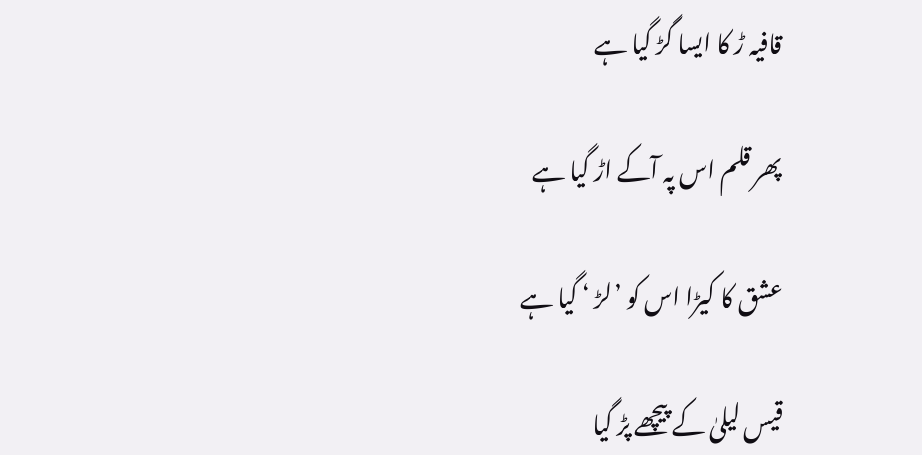قافیہ ڑ کا ایسا گڑ گیا ہے

پھر قلم اس پہ آکے اڑ گیا ہے

عشق کا کیڑا اس کو ’لڑ ‘ گیا ہے

قیس لیلیٰ کے پیچھے پڑ گیا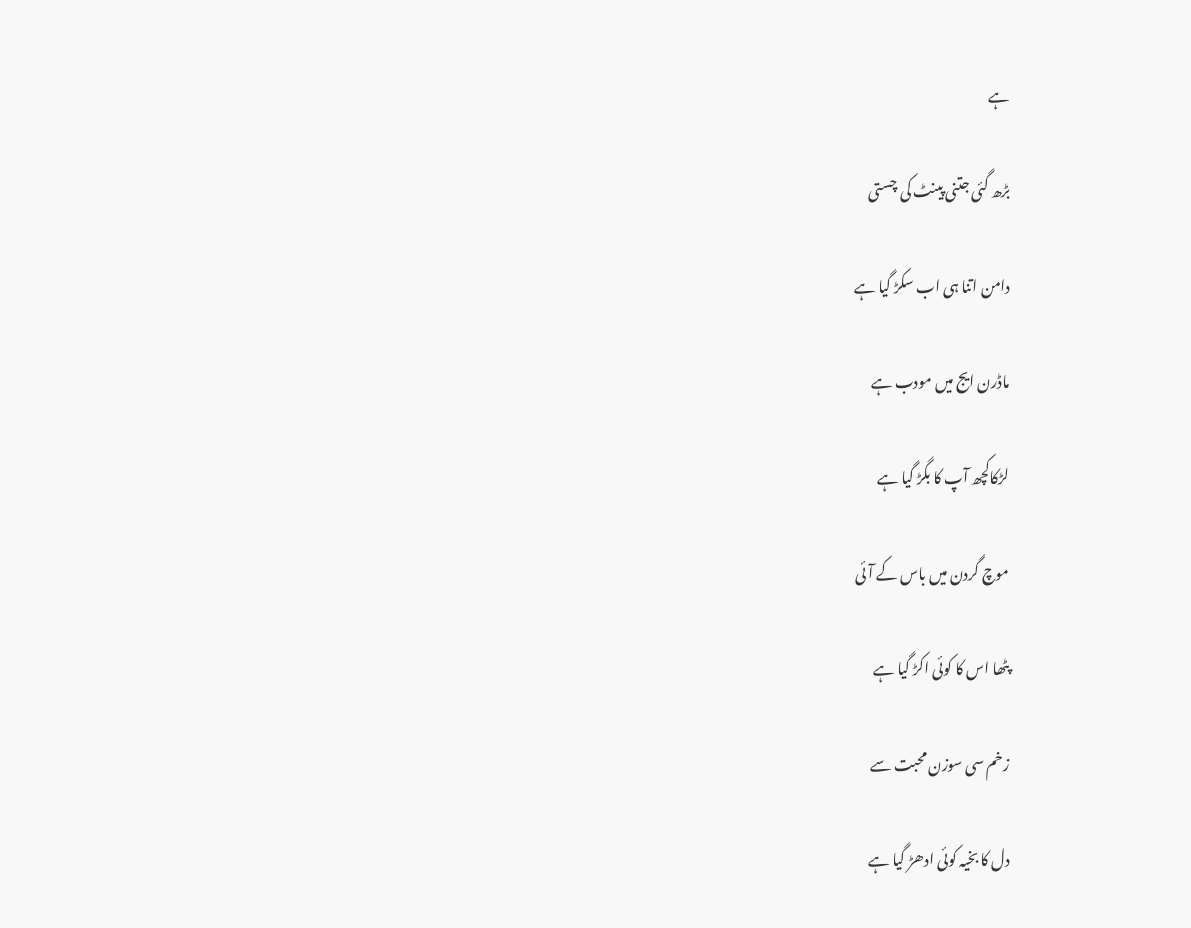ہے

بڑھ گئی جتنی پینٹ کی چستی

دامن اتنا ہی اب سکڑ گیا ہے

ماڈرن ایج میں مودب ہے

لڑکاکچھ آپ کا بگڑ گیا ہے

موچ گردن میں باس کے آئی

پٹھا اس کا کوئی اکڑ گیا ہے

زخم سی سوزن محبت سے

دل کا بخیہ کوئی ادھڑ گیا ہے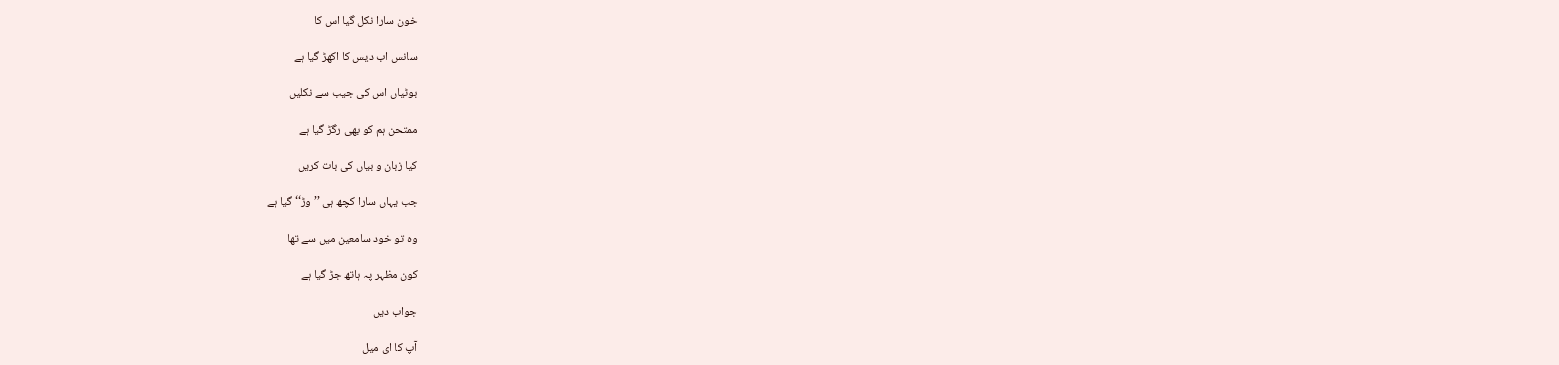خون سارا نکل گیا اس کا

سانس اب دیس کا اکھڑ گیا ہے

بوٹیاں اس کی جیب سے نکلیں

ممتحن ہم کو بھی رگڑ گیا ہے

کیا زبان و بیاں کی بات کریں

جب یہاں سارا کچھ ہی ’’ وڑ‘‘ گیا ہے

وہ تو خود سامعین میں سے تھا

کون مظہر پہ ہاتھ جڑ گیا ہے

جواب دیں

آپ کا ای میل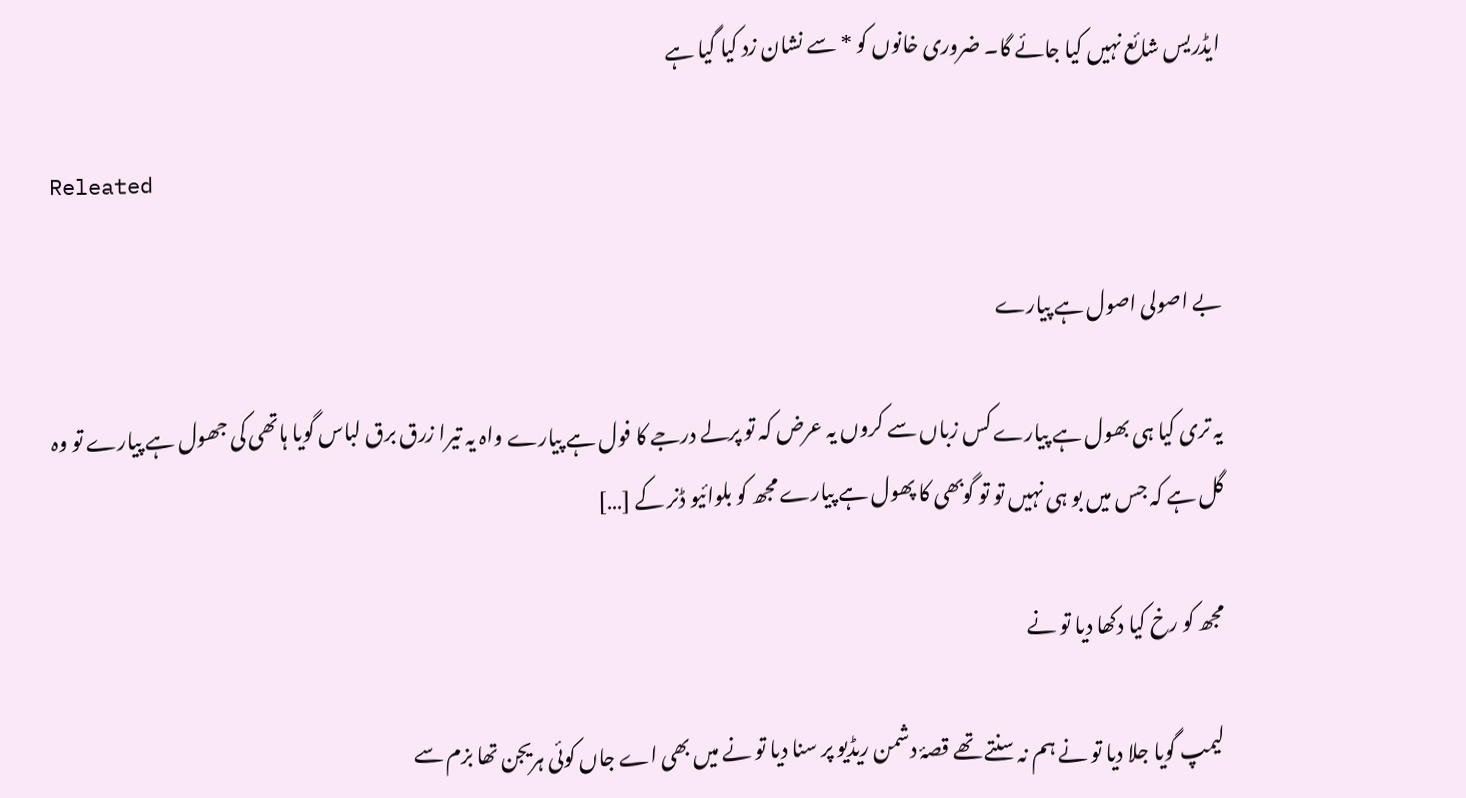ایڈریس شائع نہیں کیا جائے گا۔ ضروری خانوں کو * سے نشان زد کیا گیا ہے

Releated

بے اصولی اصول ہے پیارے

یہ تری کیا ہی بھول ہے پیارے کس زباں سے کروں یہ عرض کہ تو پرلے درجے کا فول ہے پیارے واہ یہ تیرا زرق برق لباس گویا ہاتھی کی جھول ہے پیارے تو وہ گل ہے کہ جس میں بو ہی نہیں تو تو گوبھی کا پھول ہے پیارے مجھ کو بلوائیو ڈنر کے […]

مجھ کو رخ کیا دکھا دیا تو نے

لیمپ گویا جلا دیا تو نے ہم نہ سنتے تھے قصۂ دشمن ریڈیو پر سنا دیا تو نے میں بھی اے جاں کوئی ہریجن تھا بزم سے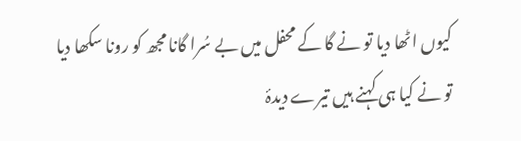کیوں اٹھا دیا تو نے گا کے محفل میں بے سُرا گانا مجھ کو رونا سکھا دیا تو نے کیا ہی کہنے ہیں تیرے دیدۂ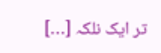تر ایک نلکہ […]